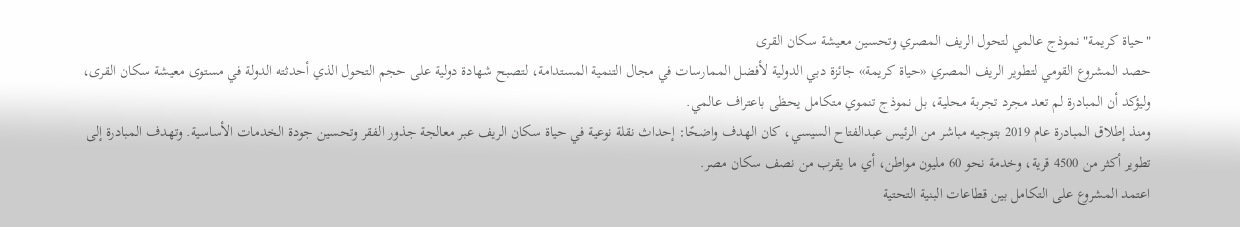"حياة كريمة" نموذج عالمي لتحول الريف المصري وتحسين معيشة سكان القرى
حصد المشروع القومي لتطوير الريف المصري «حياة كريمة» جائزة دبي الدولية لأفضل الممارسات في مجال التنمية المستدامة، لتصبح شهادة دولية على حجم التحول الذي أحدثته الدولة في مستوى معيشة سكان القرى، وليؤكد أن المبادرة لم تعد مجرد تجربة محلية، بل نموذج تنموي متكامل يحظى باعتراف عالمي.
ومنذ إطلاق المبادرة عام 2019 بتوجيه مباشر من الرئيس عبدالفتاح السيسي، كان الهدف واضحًا: إحداث نقلة نوعية في حياة سكان الريف عبر معالجة جذور الفقر وتحسين جودة الخدمات الأساسية. وتهدف المبادرة إلى تطوير أكثر من 4500 قرية، وخدمة نحو 60 مليون مواطن، أي ما يقرب من نصف سكان مصر.
اعتمد المشروع على التكامل بين قطاعات البنية التحتية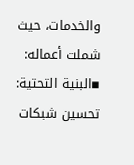والخدمات، حيث شملت أعماله:
▪البنية التحتية: تحسين شبكات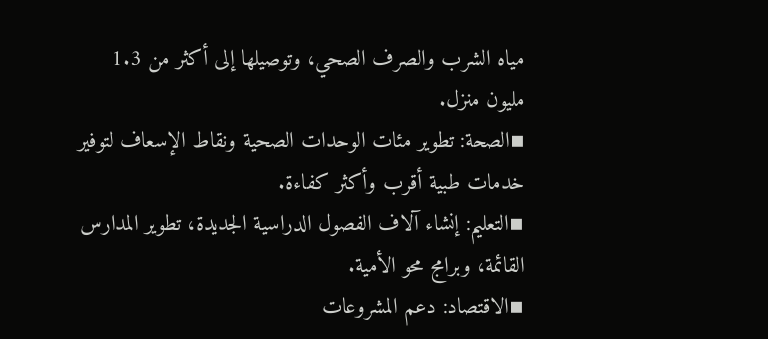مياه الشرب والصرف الصحي، وتوصيلها إلى أكثر من 1.3 مليون منزل.
▪الصحة: تطوير مئات الوحدات الصحية ونقاط الإسعاف لتوفير خدمات طبية أقرب وأكثر كفاءة.
▪التعليم: إنشاء آلاف الفصول الدراسية الجديدة، تطوير المدارس القائمة، وبرامج محو الأمية.
▪الاقتصاد: دعم المشروعات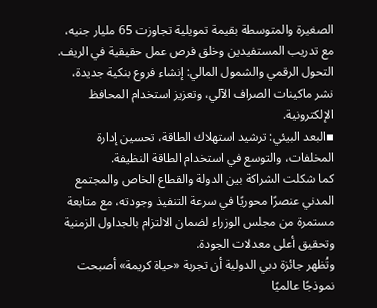الصغيرة والمتوسطة بقيمة تمويلية تجاوزت 65 مليار جنيه، مع تدريب المستفيدين وخلق فرص عمل حقيقية في الريف.
التحول الرقمي والشمول المالي: إنشاء فروع بنكية جديدة، نشر ماكينات الصراف الآلي، وتعزيز استخدام المحافظ الإلكترونية.
▪البعد البيئي: ترشيد استهلاك الطاقة، تحسين إدارة المخلفات، والتوسع في استخدام الطاقة النظيفة.
كما شكلت الشراكة بين الدولة والقطاع الخاص والمجتمع المدني عنصرًا محوريًا في سرعة التنفيذ وجودته، مع متابعة مستمرة من مجلس الوزراء لضمان الالتزام بالجداول الزمنية وتحقيق أعلى معدلات الجودة.
وتُظهر جائزة دبي الدولية أن تجربة «حياة كريمة» أصبحت نموذجًا عالميًا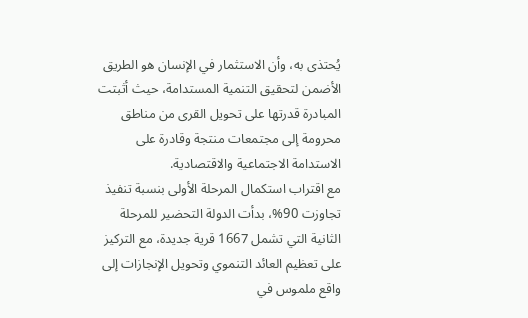يُحتذى به، وأن الاستثمار في الإنسان هو الطريق الأضمن لتحقيق التنمية المستدامة، حيث أثبتت المبادرة قدرتها على تحويل القرى من مناطق محرومة إلى مجتمعات منتجة وقادرة على الاستدامة الاجتماعية والاقتصادية.
مع اقتراب استكمال المرحلة الأولى بنسبة تنفيذ تجاوزت 90%، بدأت الدولة التحضير للمرحلة الثانية التي تشمل 1667 قرية جديدة، مع التركيز على تعظيم العائد التنموي وتحويل الإنجازات إلى واقع ملموس في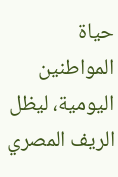حياة المواطنين اليومية، ليظل الريف المصري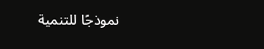نموذجًا للتنمية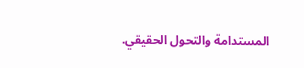المستدامة والتحول الحقيقي.